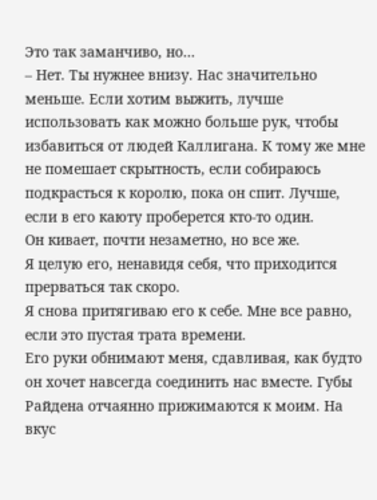Это так заманчиво, но…
– Нет. Ты нужнее внизу. Нас значительно меньше. Если хотим выжить, лучше использовать как можно больше рук, чтобы избавиться от людей Каллигана. К тому же мне не помешает скрытность, если собираюсь подкрасться к королю, пока он спит. Лучше, если в его каюту проберется кто-то один.
Он кивает, почти незаметно, но все же.
Я целую его, ненавидя себя, что приходится прерваться так скоро.
Я снова притягиваю его к себе. Мне все равно, если это пустая трата времени.
Его руки обнимают меня, сдавливая, как будто он хочет навсегда соединить нас вместе. Губы Райдена отчаянно прижимаются к моим. На вкус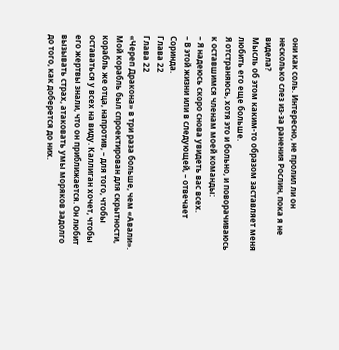они как соль. Интересно, не пролил ли он несколько слез из-за ранения Рослин, пока я не видела?
Мысль об этом каким-то образом заставляет меня любить его еще больше.
Я отстраняюсь, хотя это и больно, и поворачиваюсь к оставшимся членам моей команды:
– Я надеюсь скоро снова увидеть вас всех.
– В этой жизни или в следующей, – отвечает Соринда.
Глава 22
Глава 22
«Череп Дракона» в три раза больше, чем «Авали». Мой корабль был спроектирован для скрытности, корабль же отца, напротив, – для того, чтобы оставаться у всех на виду. Каллиган хочет, чтобы его жертвы знали, что он приближается. Он любит вызывать страх, атаковать умы моряков задолго до того, как доберется до них.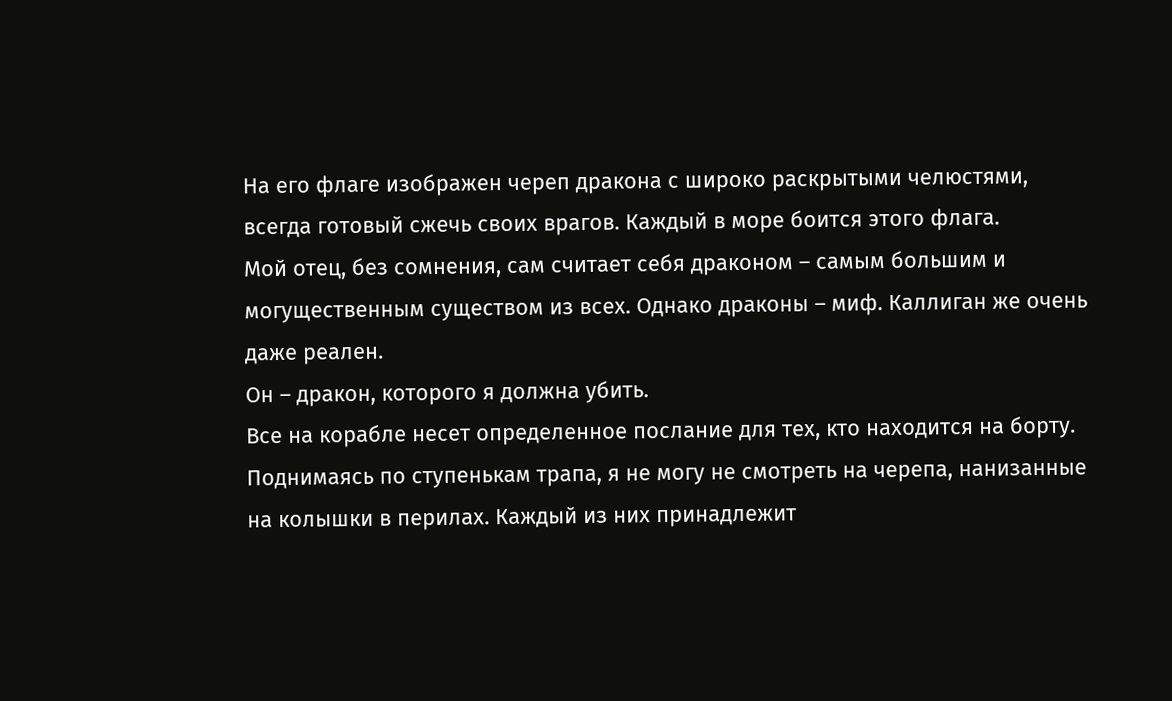На его флаге изображен череп дракона с широко раскрытыми челюстями, всегда готовый сжечь своих врагов. Каждый в море боится этого флага.
Мой отец, без сомнения, сам считает себя драконом – самым большим и могущественным существом из всех. Однако драконы – миф. Каллиган же очень даже реален.
Он – дракон, которого я должна убить.
Все на корабле несет определенное послание для тех, кто находится на борту.
Поднимаясь по ступенькам трапа, я не могу не смотреть на черепа, нанизанные на колышки в перилах. Каждый из них принадлежит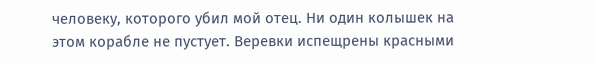человеку, которого убил мой отец. Ни один колышек на этом корабле не пустует. Веревки испещрены красными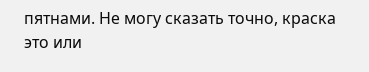пятнами. Не могу сказать точно, краска это или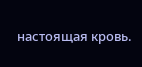настоящая кровь.